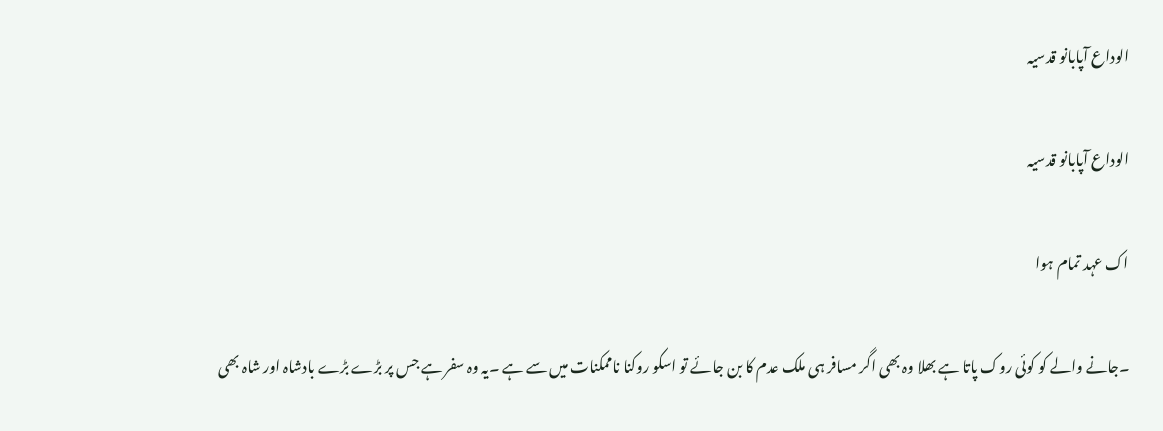الوداع آپابانو قدسیہ

الوداع آپابانو قدسیہ

اک عہد تمام ہوا

۔جانے والے کو کوئی روک پاتا ہے بھلا وہ بھی اگر مسافر ہی ملک عدم کا بن جائے تو اسکو روکنا ناممکنات میں سے ہے ۔یہ وہ سفر ہے جس پر بڑے بڑے بادشاہ اور شاہ بھی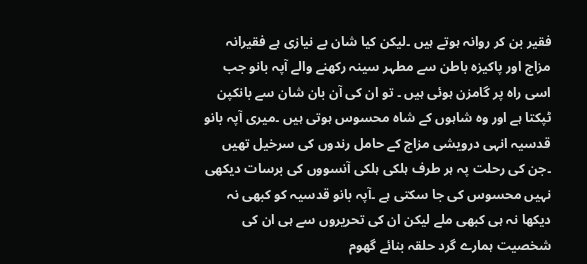فقیر بن کر روانہ ہوتے ہیں ۔لیکن کیا شان بے نیازی ہے فقیرانہ مزاج اور پاکیزہ باطن سے مطہر سینہ رکھنے والے آپہ بانو جب اسی راہ پر گامزن ہوئی ہیں ۔ تو ان کی آن بان شان سے بانکپن ٹپکتا ہے اور وہ شاہوں کے شاہ محسوس ہوتی ہیں ۔میری آپہ بانو قدسیہ انہی درویشی مزاج کے حامل رندوں کی سرخیل تھیں ۔جن کی رحلت پہ ہر طرف ہلکی ہلکی آنسووں کی برسات دیکھی نہیں محسوس کی جا سکتی ہے ۔آپہ بانو قدسیہ کو کبھی نہ دیکھا نہ ہی کبھی ملے لیکن ان کی تحریروں سے ہی ان کی شخصیت ہمارے گرد حلقہ بنائے گھوم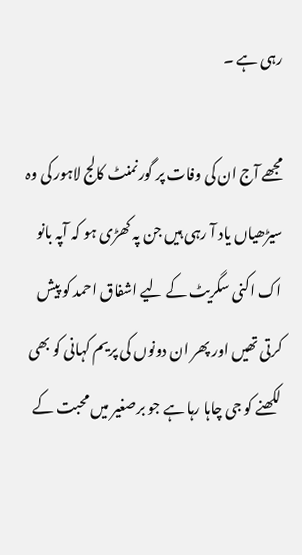رہی ہے ۔

مجھے آج ان کی وفات پر گورنمنٹ کالج لاہور کی وہ سیڑھیاں یاد آ رہی ہیں جن پہ کھڑی ہو کہ آپہ بانو اک اکنی سگریٹ کے لیے اشفاق احمد کو پیش کرتی تھیں اور پھر ان دونوں کی پریم کہانی کو بھی لکھنے کو جی چاہا رہا ہے جو برصغیر میں محبت کے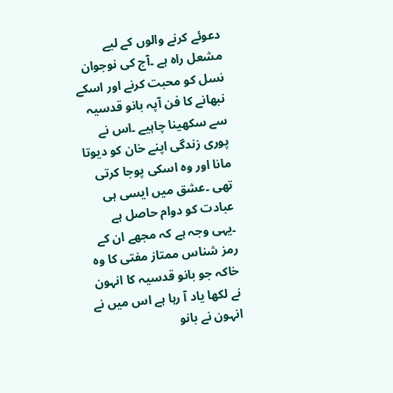دعوئے کرنے والوں کے لیے مشعل راہ ہے ۔آج کی نوجوان نسل کو محبت کرنے اور اسکے نبھانے کا فن آپہ بانو قدسیہ سے سکھینا چاہیے ۔اس نے پوری زندگی اپنے خان کو دیوتا مانا اور وہ اسکی پوجا کرتی تھی ۔عشق میں ایسی ہی عبادت کو دوام حاصل ہے ۔یہی وجہ ہے کہ مجھے ان کے رمز شناس ممتاز مفتی کا وہ خاکہ جو بانو قدسیہ کا انہون نے لکھا یاد آ رہا ہے اس میں نے انہون نے بانو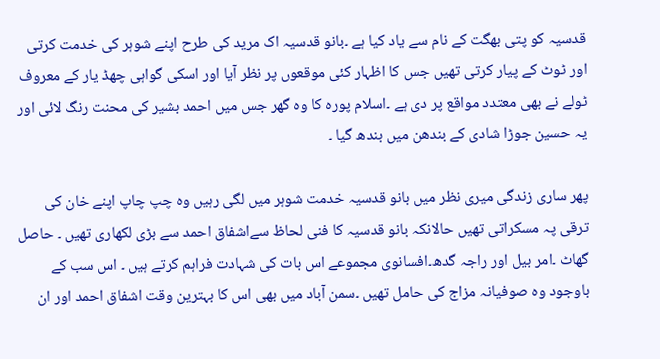قدسیہ کو پتی بھگت کے نام سے یاد کیا ہے ۔بانو قدسیہ اک مرید کی طرح اپنے شوہر کی خدمت کرتی اور ٹوٹ کے پیار کرتی تھیں جس کا اظہار کئی موقعوں پر نظر آیا اور اسکی گواہی چھڈ یار کے معروف ٹولے نے بھی معتدد مواقع پر دی ہے ۔اسلام پورہ کا وہ گھر جس میں احمد بشیر کی محنت رنگ لائی اور یہ حسین جوڑا شادی کے بندھن میں بندھ گیا ۔

پھر ساری زندگی میری نظر میں بانو قدسیہ خدمت شوہر میں لگی رہیں وہ چپ چاپ اپنے خان کی ترقی پہ مسکراتی تھیں حالانکہ بانو قدسیہ کا فنی لحاظ سےاشفاق احمد سے بڑی لکھاری تھیں ۔ حاصل گھاٹ ۔امر بیل اور راجہ گدھ۔افسانوی مجموعے اس بات کی شہادت فراہم کرتے ہیں ۔ اس سب کے باوجود وہ صوفیانہ مزاج کی حامل تھیں ۔سمن آباد میں بھی اس کا بہترین وقت اشفاق احمد اور ان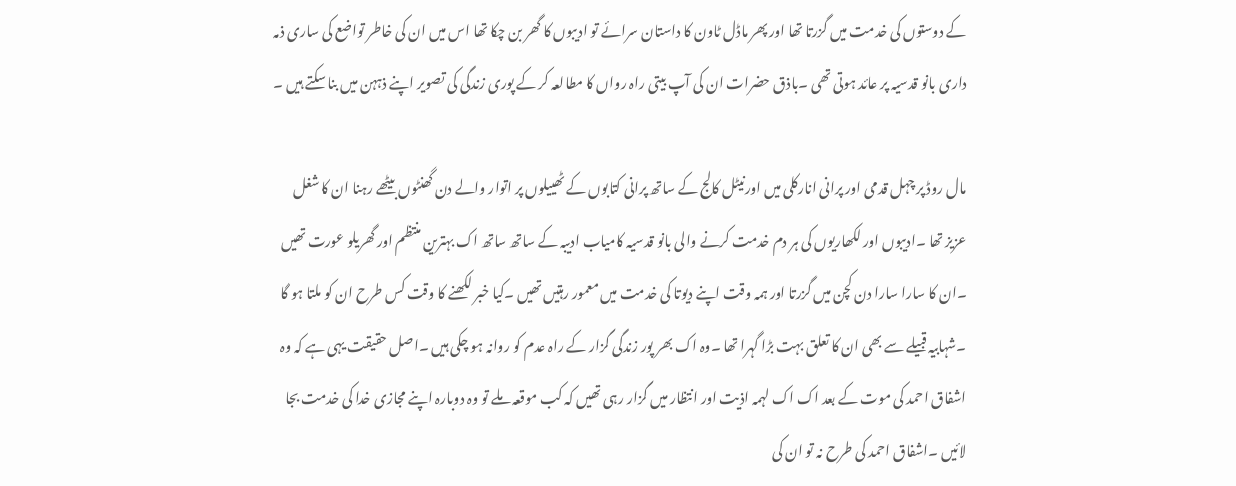کے دوستوں کی خدمت میں گزرتا تھا اور پھر ماڈل ٹاون کا داستان سرائے تو ادیبوں کا گھر بن چکا تھا اس میں ان کی خاطر تواضع کی ساری ذمہ داری بانو قدسیہ پر عائد ہوتی تھی ۔باذق حضرات ان کی آپ بیتی راہ رواں کا مطالعہ کر کے پوری زندگی کی تصویر اپنے ذہہن میں بنا سکتے ہیں ۔

مال روڈ پر چہل قدمی اور پرانی انارکلی میں اورنیٹل کالج کے ساتھ پرانی کتابوں کے ٹھییلوں پر اتوار والے دن گھنٹوں بیٹھے رہنا ان کا شغل عزیز تھا ۔ادیبوں اور لکھاریوں کی ہر دم خدمت کرنے والی بانو قدسیہ کامیاب ادیبہ کے ساتھ ساتھ اک بہترین منتظم اور گھریلو عورت تھیں ۔ان کا سارا سارا دن کچن میں گزرتا اور ہمہ وقت اپنے دیوتا کی خدمت میں معمور رہتیں تھیں ۔کیا خبر لکھنے کا وقت کس طرح ان کو ملتا ہو گا ۔شہابیہ قبیلے سے بھی ان کا تعلق بہت بڑا گہرا تھا ۔وہ اک بھر پور زندگی گزار کے راہ عدم کو روانہ ہو چکی ہیں ۔اصل حقیقت یہی ہے کہ وہ اشفاق احمد کی موت کے بعد اک اک لہمہ اذیت اور انتظار میں گزار رہی تھیں کہ کب موقعہ ملے تو وہ دوبارہ اپنے مجازی خدا کی خدمت بجا لائیں ۔اشفاق احمد کی طرح نہ تو ان کی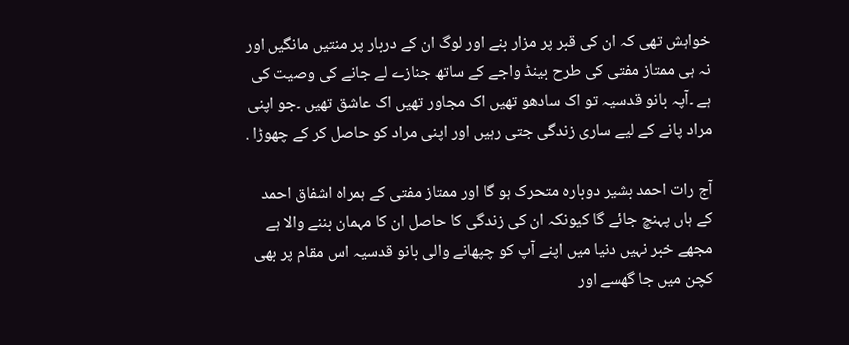خواہش تھی کہ ان کی قبر پر مزار بنے اور لوگ ان کے دربار پر منتیں مانگیں اور نہ ہی ممتاز مفتی کی طرح بینڈ واجے کے ساتھ جنازے لے جانے کی وصیت کی ہے ۔آپہ بانو قدسیہ تو اک سادھو تھیں اک مجاور تھیں اک عاشق تھیں ۔جو اپنی مراد پانے کے لیے ساری زندگی جتی رہیں اور اپنی مراد کو حاصل کر کے چھوڑا .

آج رات احمد بشیر دوبارہ متحرک ہو گا اور ممتاز مفتی کے ہمراہ اشفاق احمد کے ہاں پہنچ جائے گا کیونکہ ان کی زندگی کا حاصل ان کا مہمان بننے والا ہے
مجھے خبر نہیں دنیا میں اپنے آپ کو چپھانے والی بانو قدسیہ اس مقام پر بھی کچن میں جا گھسے اور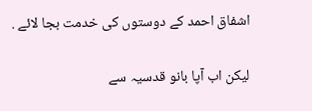اشفاق احمد کے دوستوں کی خدمت بجا لائے .

لیکن اب آپا بانو قدسیہ سے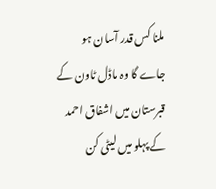ملنا کس قدر آسان ہو جاے گا وہ ماڈل ٹاون کے قبرستان میں اشفاق احمد کے پہلو میں لیٹی کن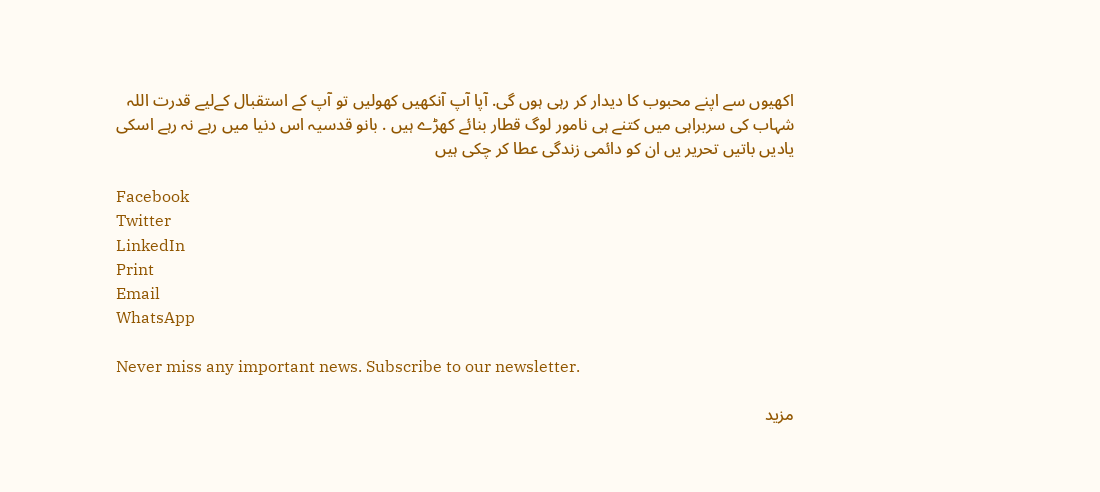اکھیوں سے اپنے محبوب کا دیدار کر رہی ہوں گی. آپا آپ آنکھیں کھولیں تو آپ کے استقبال کےلیے قدرت اللہ شہاب کی سربراہی میں کتنے ہی نامور لوگ قطار بنائے کھڑے ہیں . بانو قدسیہ اس دنیا میں رہے نہ رہے اسکی یادیں باتیں تحریر یں ان کو دائمی زندگی عطا کر چکی ہیں

Facebook
Twitter
LinkedIn
Print
Email
WhatsApp

Never miss any important news. Subscribe to our newsletter.

مزید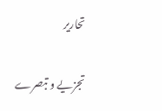تحاریر

تجزیے و تبصرے